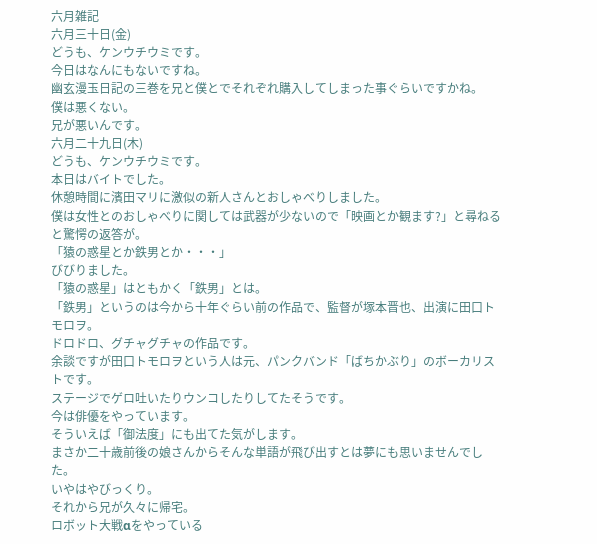六月雑記
六月三十日(金)
どうも、ケンウチウミです。
今日はなんにもないですね。
幽玄漫玉日記の三巻を兄と僕とでそれぞれ購入してしまった事ぐらいですかね。
僕は悪くない。
兄が悪いんです。
六月二十九日(木)
どうも、ケンウチウミです。
本日はバイトでした。
休憩時間に濱田マリに激似の新人さんとおしゃべりしました。
僕は女性とのおしゃべりに関しては武器が少ないので「映画とか観ます?」と尋ねると驚愕の返答が。
「猿の惑星とか鉄男とか・・・」
びびりました。
「猿の惑星」はともかく「鉄男」とは。
「鉄男」というのは今から十年ぐらい前の作品で、監督が塚本晋也、出演に田口トモロヲ。
ドロドロ、グチャグチャの作品です。
余談ですが田口トモロヲという人は元、パンクバンド「ばちかぶり」のボーカリストです。
ステージでゲロ吐いたりウンコしたりしてたそうです。
今は俳優をやっています。
そういえば「御法度」にも出てた気がします。
まさか二十歳前後の娘さんからそんな単語が飛び出すとは夢にも思いませんでした。
いやはやびっくり。
それから兄が久々に帰宅。
ロボット大戦αをやっている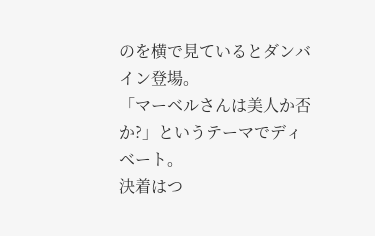のを横で見ているとダンバイン登場。
「マーベルさんは美人か否か?」というテーマでディベート。
決着はつ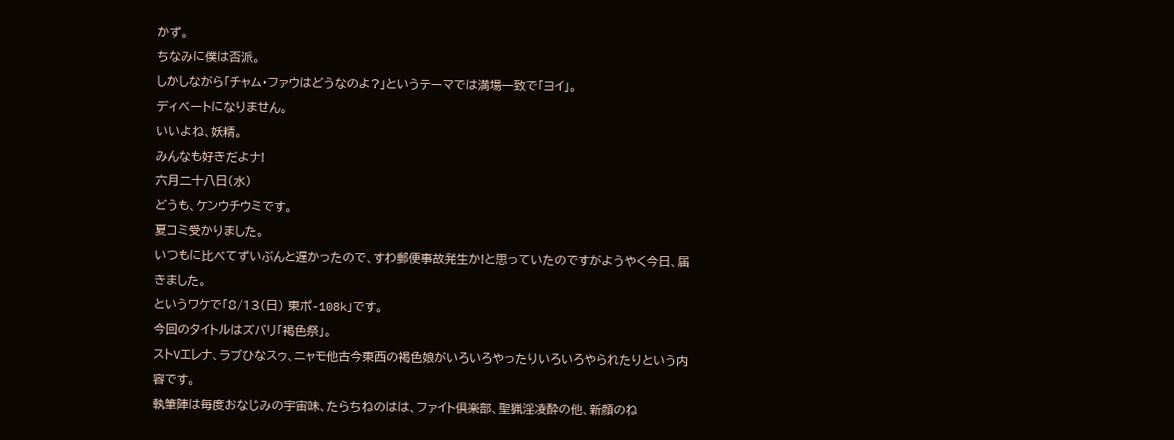かず。
ちなみに僕は否派。
しかしながら「チャム・ファウはどうなのよ?」というテーマでは満場一致で「ヨイ」。
ディベートになりません。
いいよね、妖精。
みんなも好きだよナ!
六月二十八日(水)
どうも、ケンウチウミです。
夏コミ受かりました。
いつもに比べてずいぶんと遅かったので、すわ郵便事故発生か!と思っていたのですがようやく今日、届きました。
というワケで「8/13(日) 東ポ-108k」です。
今回のタイトルはズバリ「褐色祭」。
ストVエレナ、ラブひなスゥ、ニャモ他古今東西の褐色娘がいろいろやったりいろいろやられたりという内容です。
執筆陣は毎度おなじみの宇宙味、たらちねのはは、ファイト倶楽部、聖猟淫凌酔の他、新顔のね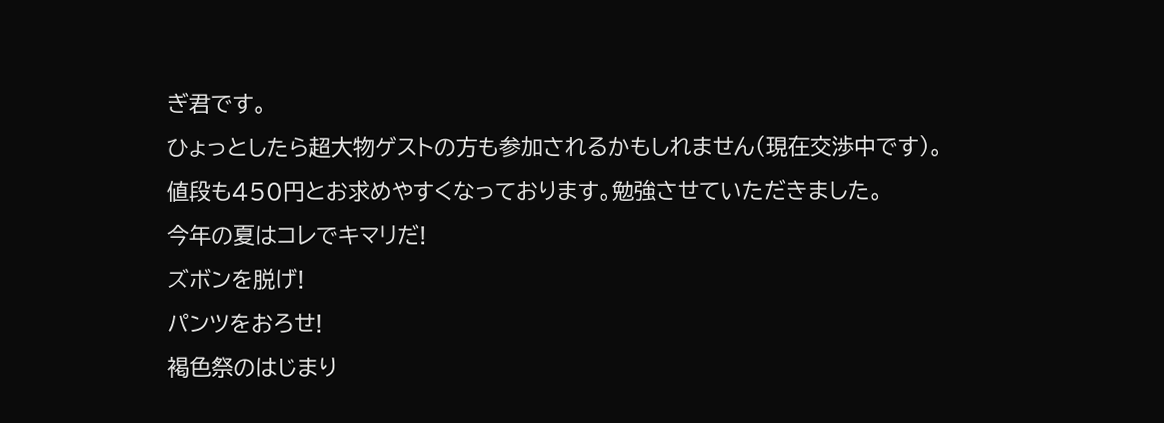ぎ君です。
ひょっとしたら超大物ゲストの方も参加されるかもしれません(現在交渉中です)。
値段も450円とお求めやすくなっております。勉強させていただきました。
今年の夏はコレでキマリだ!
ズボンを脱げ!
パンツをおろせ!
褐色祭のはじまり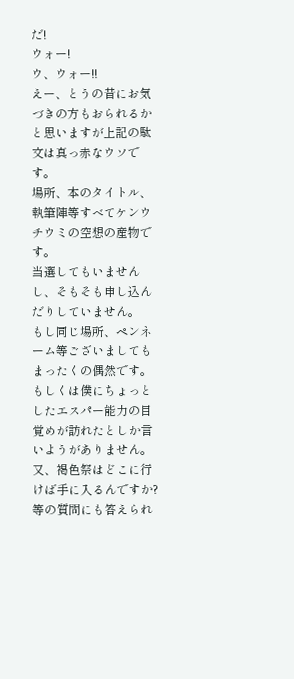だ!
ウォー!
ウ、ウォー!!
えー、とうの昔にお気づきの方もおられるかと思いますが上記の駄文は真っ赤なウソです。
場所、本のタイトル、執筆陣等すべてケンウチウミの空想の産物です。
当選してもいませんし、そもそも申し込んだりしていません。
もし同じ場所、ペンネーム等ございましてもまったくの偶然です。
もしくは僕にちょっとしたエスパー能力の目覚めが訪れたとしか言いようがありません。
又、褐色祭はどこに行けば手に入るんですか?等の質問にも答えられ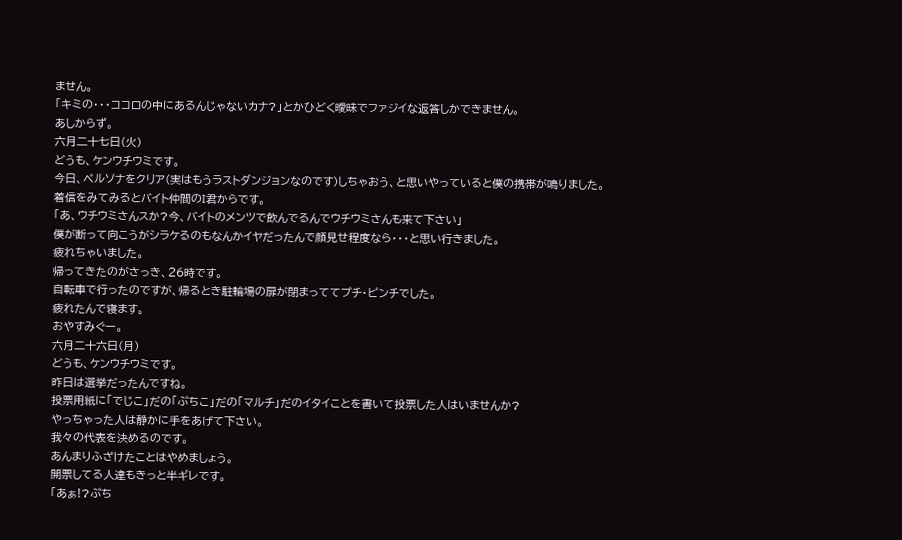ません。
「キミの・・・ココロの中にあるんじゃないカナ?」とかひどく曖昧でファジイな返答しかできません。
あしからず。
六月二十七日(火)
どうも、ケンウチウミです。
今日、ペルソナをクリア(実はもうラストダンジョンなのです)しちゃおう、と思いやっていると僕の携帯が鳴りました。
着信をみてみるとバイト仲間のI君からです。
「あ、ウチウミさんスか?今、バイトのメンツで飲んでるんでウチウミさんも来て下さい」
僕が断って向こうがシラケるのもなんかイヤだったんで顔見せ程度なら・・・と思い行きました。
疲れちゃいました。
帰ってきたのがさっき、26時です。
自転車で行ったのですが、帰るとき駐輪場の扉が閉まっててプチ・ピンチでした。
疲れたんで寝ます。
おやすみぐー。
六月二十六日(月)
どうも、ケンウチウミです。
昨日は選挙だったんですね。
投票用紙に「でじこ」だの「ぷちこ」だの「マルチ」だのイタイことを書いて投票した人はいませんか?
やっちゃった人は静かに手をあげて下さい。
我々の代表を決めるのです。
あんまりふざけたことはやめましょう。
開票してる人達もきっと半ギレです。
「あぁ!?ぷち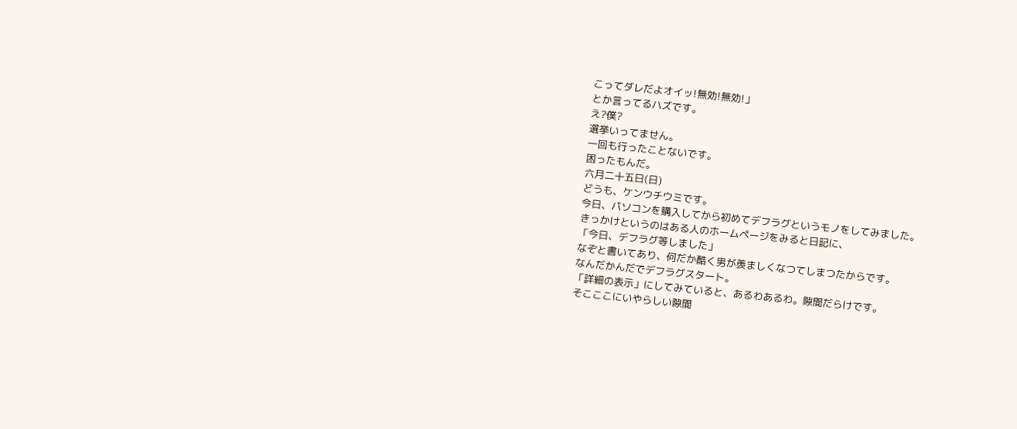こってダレだよオイッ!無効!無効!」
とか言ってるハズです。
え?僕?
選挙いってません。
一回も行ったことないです。
困ったもんだ。
六月二十五日(日)
どうも、ケンウチウミです。
今日、パソコンを購入してから初めてデフラグというモノをしてみました。
きっかけというのはある人のホームページをみると日記に、
「今日、デフラグ等しました」
なぞと書いてあり、何だか酷く男が羨ましくなつてしまつたからです。
なんだかんだでデフラグスタート。
「詳細の表示」にしてみていると、あるわあるわ。隙間だらけです。
そこここにいやらしい隙間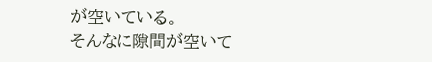が空いている。
そんなに隙間が空いて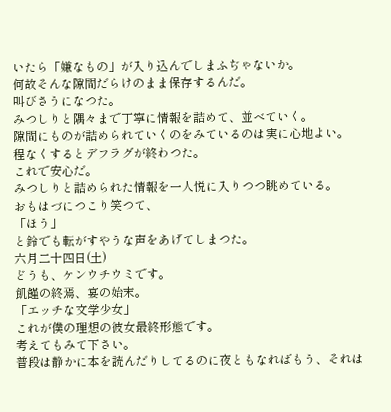いたら「嫌なもの」が入り込んでしまふぢゃないか。
何故そんな隙間だらけのまま保存するんだ。
叫びさうになつた。
みつしりと隅々まで丁寧に情報を詰めて、並べていく。
隙間にものが詰められていくのをみているのは実に心地よい。
程なくするとデフラグが終わつた。
これで安心だ。
みつしりと詰められた情報を一人悦に入りつつ眺めている。
おもはづにつこり笑つて、
「ほう」
と鈴でも転がすやうな声をあげてしまつた。
六月二十四日(土)
どうも、ケンウチウミです。
飢饉の終焉、宴の始末。
「エッチな文学少女」
これが僕の理想の彼女最終形態です。
考えてもみて下さい。
普段は静かに本を読んだりしてるのに夜ともなればもう、それは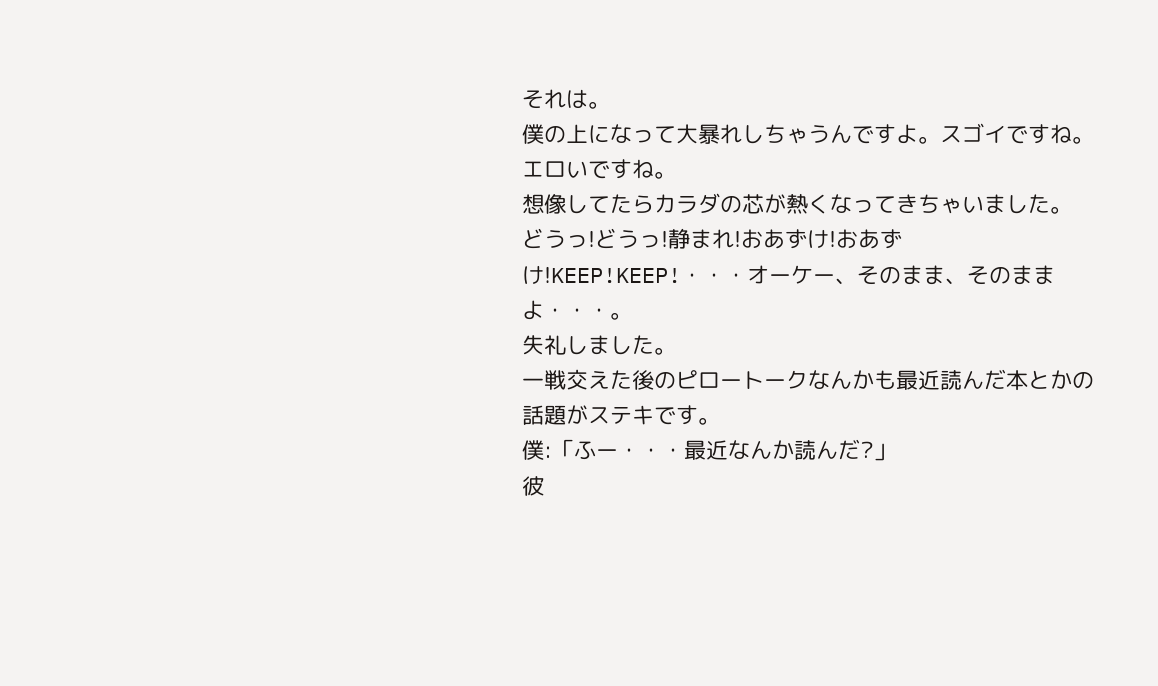それは。
僕の上になって大暴れしちゃうんですよ。スゴイですね。エロいですね。
想像してたらカラダの芯が熱くなってきちゃいました。
どうっ!どうっ!静まれ!おあずけ!おあずけ!KEEP!KEEP!・・・オーケー、そのまま、そのままよ・・・。
失礼しました。
一戦交えた後のピロートークなんかも最近読んだ本とかの話題がステキです。
僕:「ふー・・・最近なんか読んだ?」
彼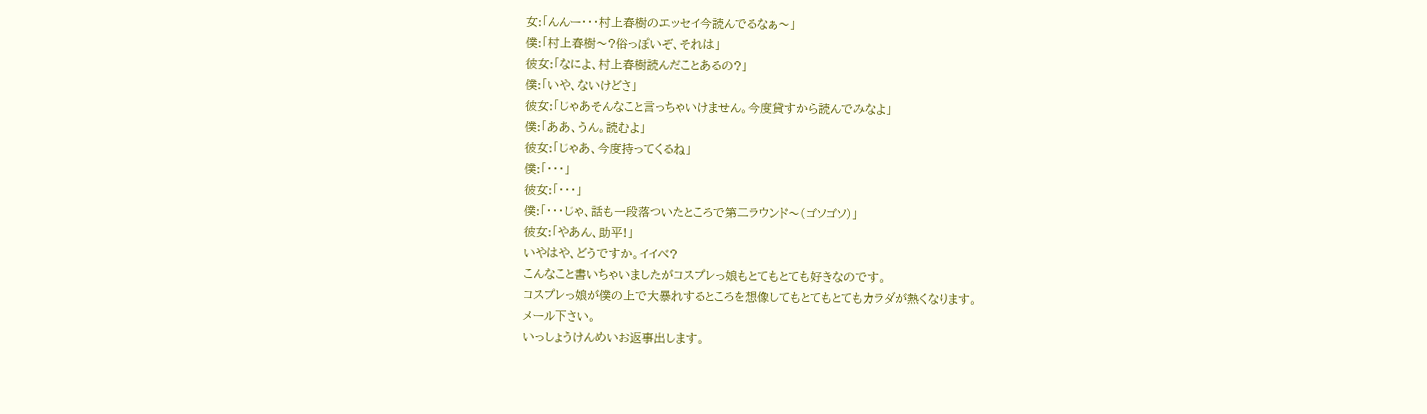女:「んんー・・・村上春樹のエッセイ今読んでるなぁ〜」
僕:「村上春樹〜?俗っぽいぞ、それは」
彼女:「なによ、村上春樹読んだことあるの?」
僕:「いや、ないけどさ」
彼女:「じゃあそんなこと言っちゃいけません。今度貸すから読んでみなよ」
僕:「ああ、うん。読むよ」
彼女:「じゃあ、今度持ってくるね」
僕:「・・・」
彼女:「・・・」
僕:「・・・じゃ、話も一段落ついたところで第二ラウンド〜(ゴソゴソ)」
彼女:「やあん、助平!」
いやはや、どうですか。イイべ?
こんなこと書いちゃいましたがコスプレっ娘もとてもとても好きなのです。
コスプレっ娘が僕の上で大暴れするところを想像してもとてもとてもカラダが熱くなります。
メール下さい。
いっしょうけんめいお返事出します。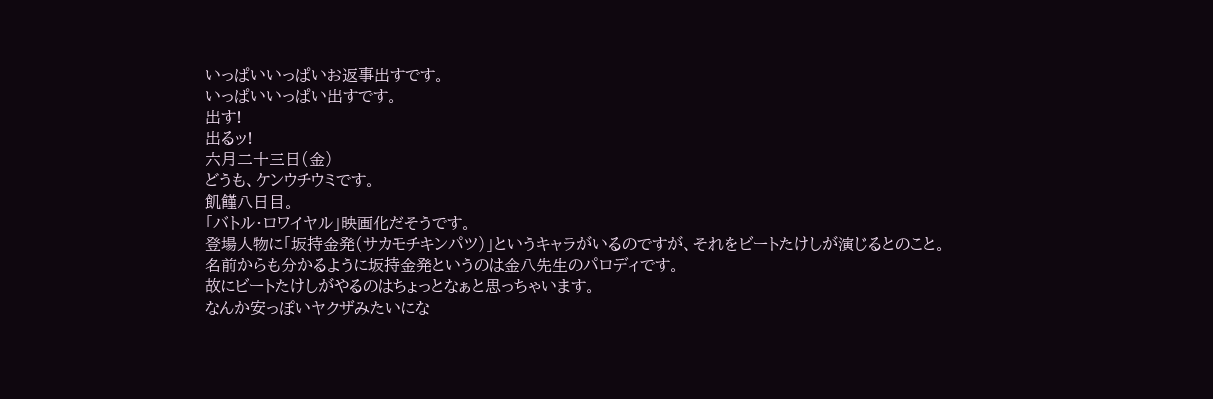いっぱいいっぱいお返事出すです。
いっぱいいっぱい出すです。
出す!
出るッ!
六月二十三日(金)
どうも、ケンウチウミです。
飢饉八日目。
「バトル・ロワイヤル」映画化だそうです。
登場人物に「坂持金発(サカモチキンパツ)」というキャラがいるのですが、それをビートたけしが演じるとのこと。
名前からも分かるように坂持金発というのは金八先生のパロディです。
故にビートたけしがやるのはちょっとなぁと思っちゃいます。
なんか安っぽいヤクザみたいにな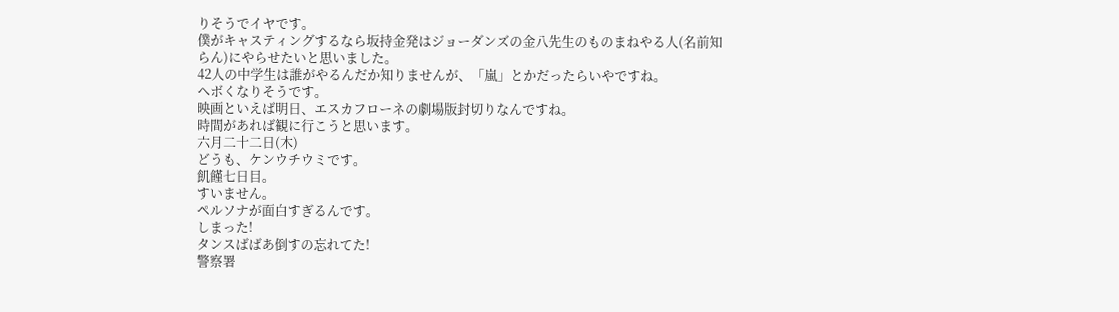りそうでイヤです。
僕がキャスティングするなら坂持金発はジョーダンズの金八先生のものまねやる人(名前知らん)にやらせたいと思いました。
42人の中学生は誰がやるんだか知りませんが、「嵐」とかだったらいやですね。
ヘボくなりそうです。
映画といえば明日、エスカフローネの劇場版封切りなんですね。
時間があれば観に行こうと思います。
六月二十二日(木)
どうも、ケンウチウミです。
飢饉七日目。
すいません。
ペルソナが面白すぎるんです。
しまった!
タンスばばあ倒すの忘れてた!
警察署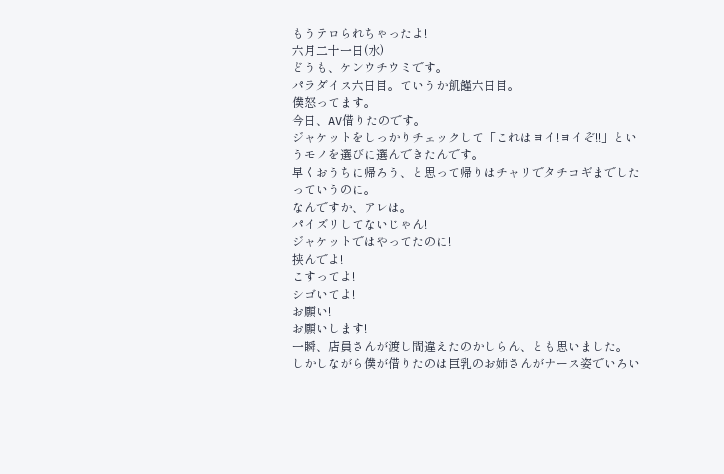もうテロられちゃったよ!
六月二十一日(水)
どうも、ケンウチウミです。
パラダイス六日目。ていうか飢饉六日目。
僕怒ってます。
今日、AV借りたのです。
ジャケットをしっかりチェックして「これはヨイ!ヨイぞ!!」というモノを選びに選んできたんです。
早くおうちに帰ろう、と思って帰りはチャリでタチコギまでしたっていうのに。
なんですか、アレは。
パイズリしてないじゃん!
ジャケットではやってたのに!
挟んでよ!
こすってよ!
シゴいてよ!
お願い!
お願いします!
一瞬、店員さんが渡し間違えたのかしらん、とも思いました。
しかしながら僕が借りたのは巨乳のお姉さんがナース姿でいろい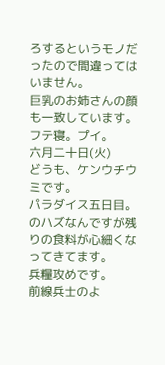ろするというモノだったので間違ってはいません。
巨乳のお姉さんの顔も一致しています。
フテ寝。プイ。
六月二十日(火)
どうも、ケンウチウミです。
パラダイス五日目。
のハズなんですが残りの食料が心細くなってきてます。
兵糧攻めです。
前線兵士のよ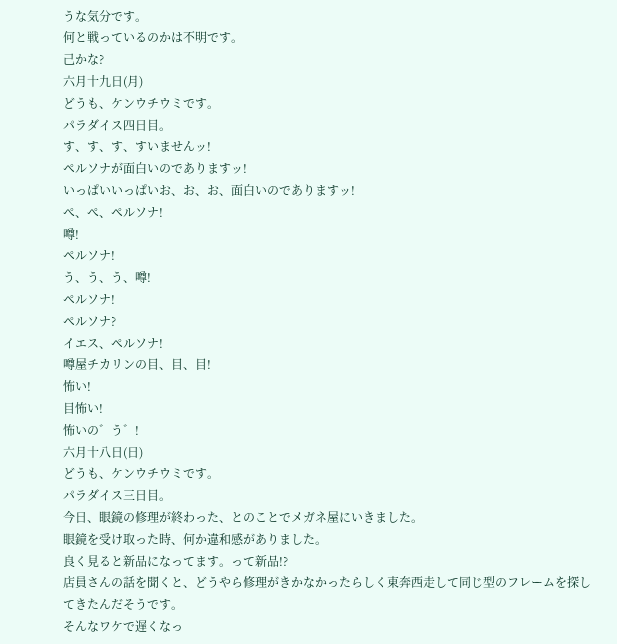うな気分です。
何と戦っているのかは不明です。
己かな?
六月十九日(月)
どうも、ケンウチウミです。
パラダイス四日目。
す、す、す、すいませんッ!
ペルソナが面白いのでありますッ!
いっぱいいっぱいお、お、お、面白いのでありますッ!
ぺ、ぺ、ペルソナ!
噂!
ペルソナ!
う、う、う、噂!
ペルソナ!
ペルソナ?
イエス、ペルソナ!
噂屋チカリンの目、目、目!
怖い!
目怖い!
怖いの゛う゛!
六月十八日(日)
どうも、ケンウチウミです。
パラダイス三日目。
今日、眼鏡の修理が終わった、とのことでメガネ屋にいきました。
眼鏡を受け取った時、何か違和感がありました。
良く見ると新品になってます。って新品!?
店員さんの話を聞くと、どうやら修理がきかなかったらしく東奔西走して同じ型のフレームを探してきたんだそうです。
そんなワケで遅くなっ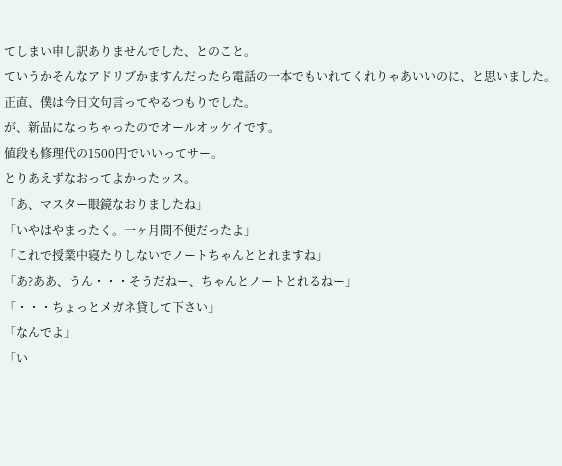てしまい申し訳ありませんでした、とのこと。
ていうかそんなアドリブかますんだったら電話の一本でもいれてくれりゃあいいのに、と思いました。
正直、僕は今日文句言ってやるつもりでした。
が、新品になっちゃったのでオールオッケイです。
値段も修理代の1500円でいいってサー。
とりあえずなおってよかったッス。
「あ、マスター眼鏡なおりましたね」
「いやはやまったく。一ヶ月間不便だったよ」
「これで授業中寝たりしないでノートちゃんととれますね」
「あ?ああ、うん・・・そうだねー、ちゃんとノートとれるねー」
「・・・ちょっとメガネ貸して下さい」
「なんでよ」
「い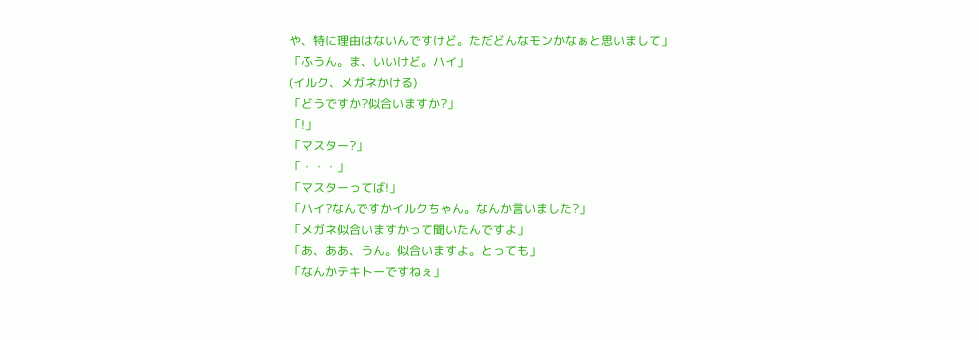や、特に理由はないんですけど。ただどんなモンかなぁと思いまして」
「ふうん。ま、いいけど。ハイ」
(イルク、メガネかける)
「どうですか?似合いますか?」
「!」
「マスター?」
「・・・」
「マスターってば!」
「ハイ?なんですかイルクちゃん。なんか言いました?」
「メガネ似合いますかって聞いたんですよ」
「あ、ああ、うん。似合いますよ。とっても」
「なんかテキトーですねぇ」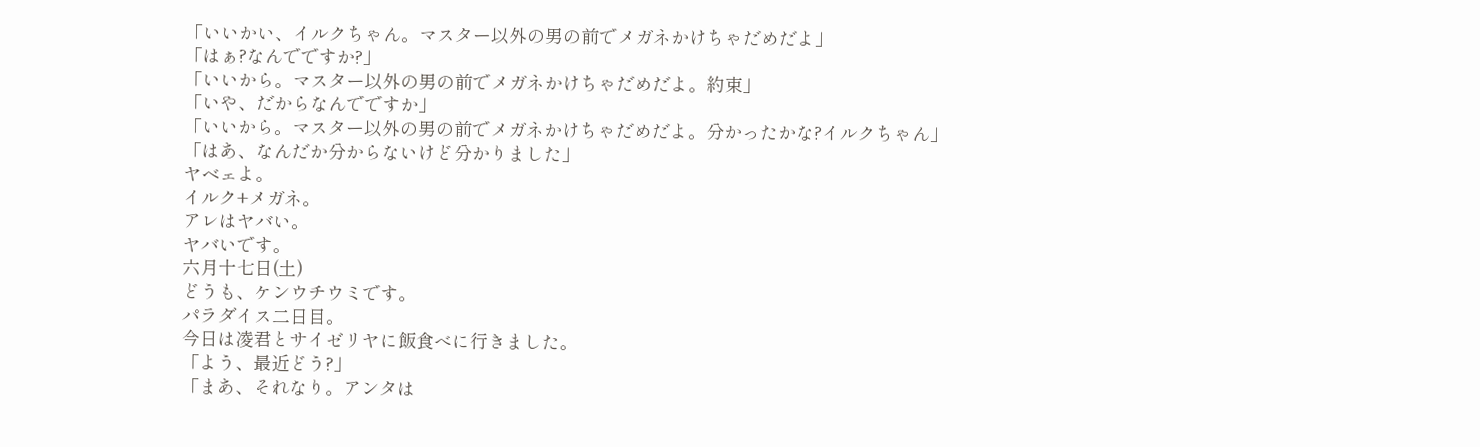「いいかい、イルクちゃん。マスター以外の男の前でメガネかけちゃだめだよ」
「はぁ?なんでですか?」
「いいから。マスター以外の男の前でメガネかけちゃだめだよ。約束」
「いや、だからなんでですか」
「いいから。マスター以外の男の前でメガネかけちゃだめだよ。分かったかな?イルクちゃん」
「はあ、なんだか分からないけど分かりました」
ヤベェよ。
イルク+メガネ。
アレはヤバい。
ヤバいです。
六月十七日(土)
どうも、ケンウチウミです。
パラダイス二日目。
今日は凌君とサイゼリヤに飯食べに行きました。
「よう、最近どう?」
「まあ、それなり。アンタは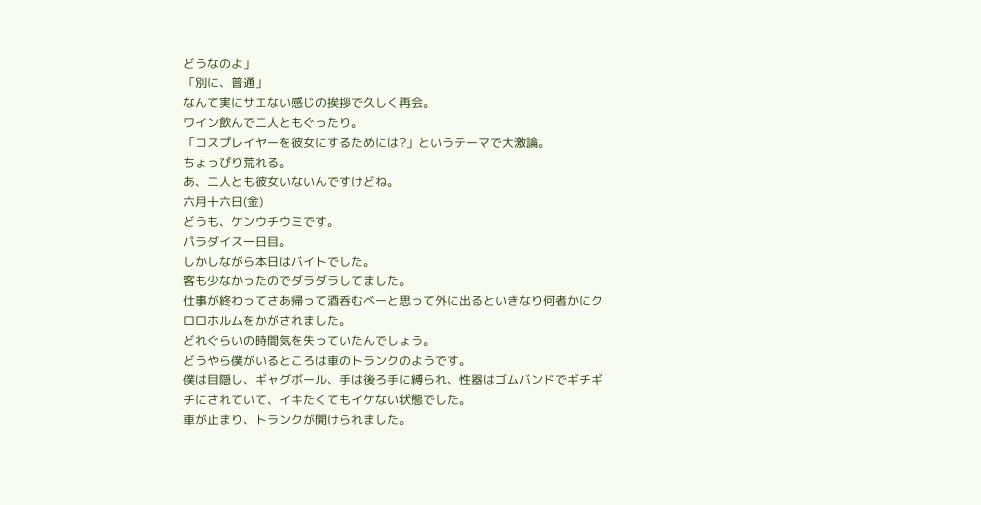どうなのよ」
「別に、普通」
なんて実にサエない感じの挨拶で久しく再会。
ワイン飲んで二人ともぐったり。
「コスプレイヤーを彼女にするためには?」というテーマで大激論。
ちょっぴり荒れる。
あ、二人とも彼女いないんですけどね。
六月十六日(金)
どうも、ケンウチウミです。
パラダイス一日目。
しかしながら本日はバイトでした。
客も少なかったのでダラダラしてました。
仕事が終わってさあ帰って酒呑むべーと思って外に出るといきなり何者かにクロロホルムをかがされました。
どれぐらいの時間気を失っていたんでしょう。
どうやら僕がいるところは車のトランクのようです。
僕は目隠し、ギャグボール、手は後ろ手に縛られ、性器はゴムバンドでギチギチにされていて、イキたくてもイケない状態でした。
車が止まり、トランクが開けられました。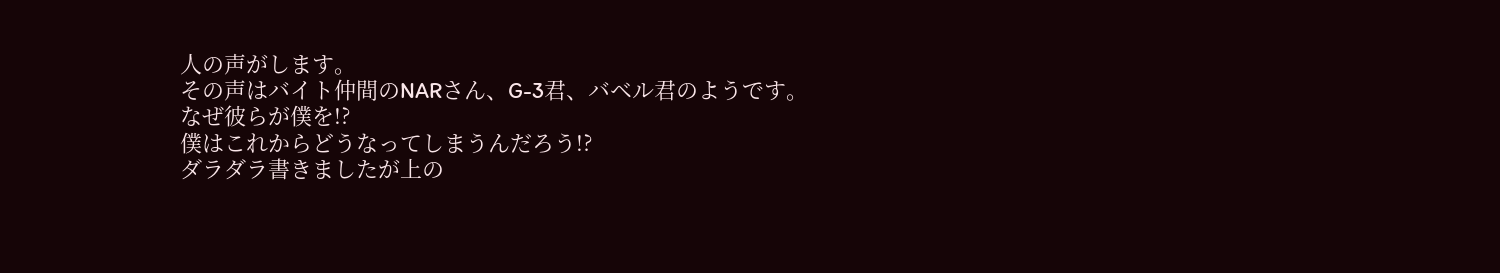人の声がします。
その声はバイト仲間のNARさん、G-3君、バベル君のようです。
なぜ彼らが僕を!?
僕はこれからどうなってしまうんだろう!?
ダラダラ書きましたが上の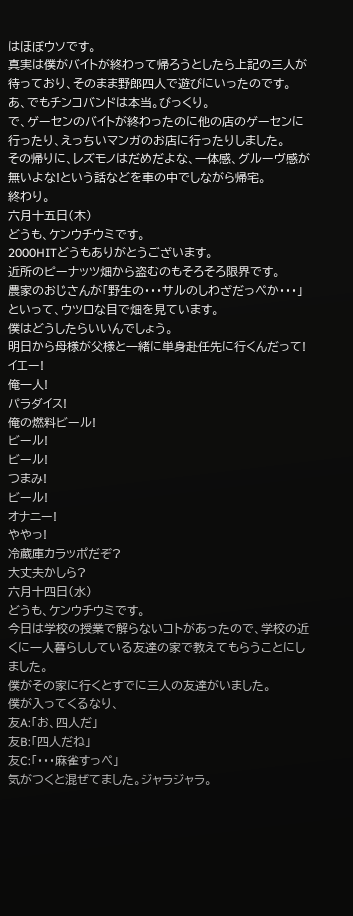はほぼウソです。
真実は僕がバイトが終わって帰ろうとしたら上記の三人が待っており、そのまま野郎四人で遊びにいったのです。
あ、でもチンコバンドは本当。びっくり。
で、ゲーセンのバイトが終わったのに他の店のゲーセンに行ったり、えっちいマンガのお店に行ったりしました。
その帰りに、レズモノはだめだよな、一体感、グルーヴ感が無いよな!という話などを車の中でしながら帰宅。
終わり。
六月十五日(木)
どうも、ケンウチウミです。
2000HITどうもありがとうございます。
近所のピーナッツ畑から盗むのもそろそろ限界です。
農家のおじさんが「野生の・・・サルのしわざだっぺか・・・」といって、ウツロな目で畑を見ています。
僕はどうしたらいいんでしょう。
明日から母様が父様と一緒に単身赴任先に行くんだって!
イエー!
俺一人!
パラダイス!
俺の燃料ビール!
ビール!
ビール!
つまみ!
ビール!
オナニー!
ややっ!
冷蔵庫カラッポだぞ?
大丈夫かしら?
六月十四日(水)
どうも、ケンウチウミです。
今日は学校の授業で解らないコトがあったので、学校の近くに一人暮らししている友達の家で教えてもらうことにしました。
僕がその家に行くとすでに三人の友達がいました。
僕が入ってくるなり、
友A:「お、四人だ」
友B:「四人だね」
友C:「・・・麻雀すっぺ」
気がつくと混ぜてました。ジャラジャラ。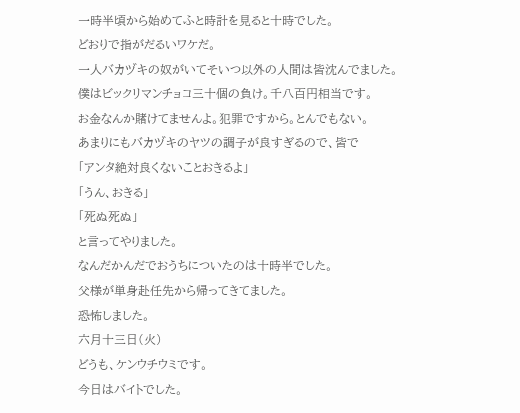一時半頃から始めてふと時計を見ると十時でした。
どおりで指がだるいワケだ。
一人バカヅキの奴がいてそいつ以外の人間は皆沈んでました。
僕はビックリマンチョコ三十個の負け。千八百円相当です。
お金なんか賭けてませんよ。犯罪ですから。とんでもない。
あまりにもバカヅキのヤツの調子が良すぎるので、皆で
「アンタ絶対良くないことおきるよ」
「うん、おきる」
「死ぬ死ぬ」
と言ってやりました。
なんだかんだでおうちについたのは十時半でした。
父様が単身赴任先から帰ってきてました。
恐怖しました。
六月十三日(火)
どうも、ケンウチウミです。
今日はバイトでした。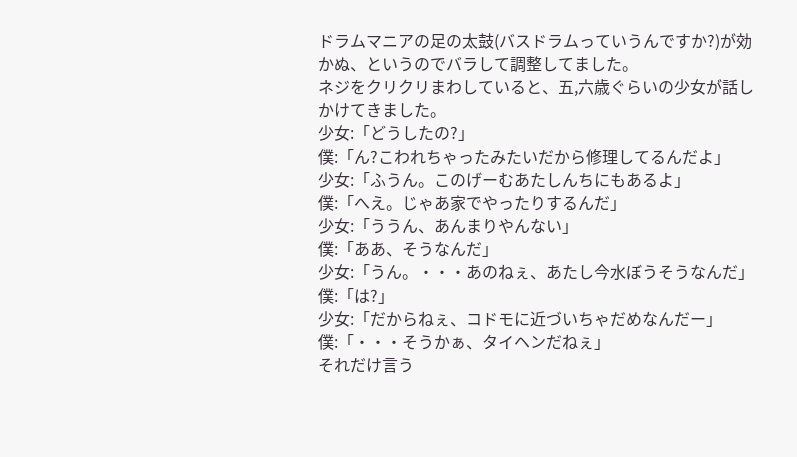ドラムマニアの足の太鼓(バスドラムっていうんですか?)が効かぬ、というのでバラして調整してました。
ネジをクリクリまわしていると、五,六歳ぐらいの少女が話しかけてきました。
少女:「どうしたの?」
僕:「ん?こわれちゃったみたいだから修理してるんだよ」
少女:「ふうん。このげーむあたしんちにもあるよ」
僕:「へえ。じゃあ家でやったりするんだ」
少女:「ううん、あんまりやんない」
僕:「ああ、そうなんだ」
少女:「うん。・・・あのねぇ、あたし今水ぼうそうなんだ」
僕:「は?」
少女:「だからねぇ、コドモに近づいちゃだめなんだー」
僕:「・・・そうかぁ、タイヘンだねぇ」
それだけ言う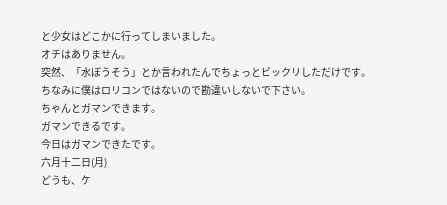と少女はどこかに行ってしまいました。
オチはありません。
突然、「水ぼうそう」とか言われたんでちょっとビックリしただけです。
ちなみに僕はロリコンではないので勘違いしないで下さい。
ちゃんとガマンできます。
ガマンできるです。
今日はガマンできたです。
六月十二日(月)
どうも、ケ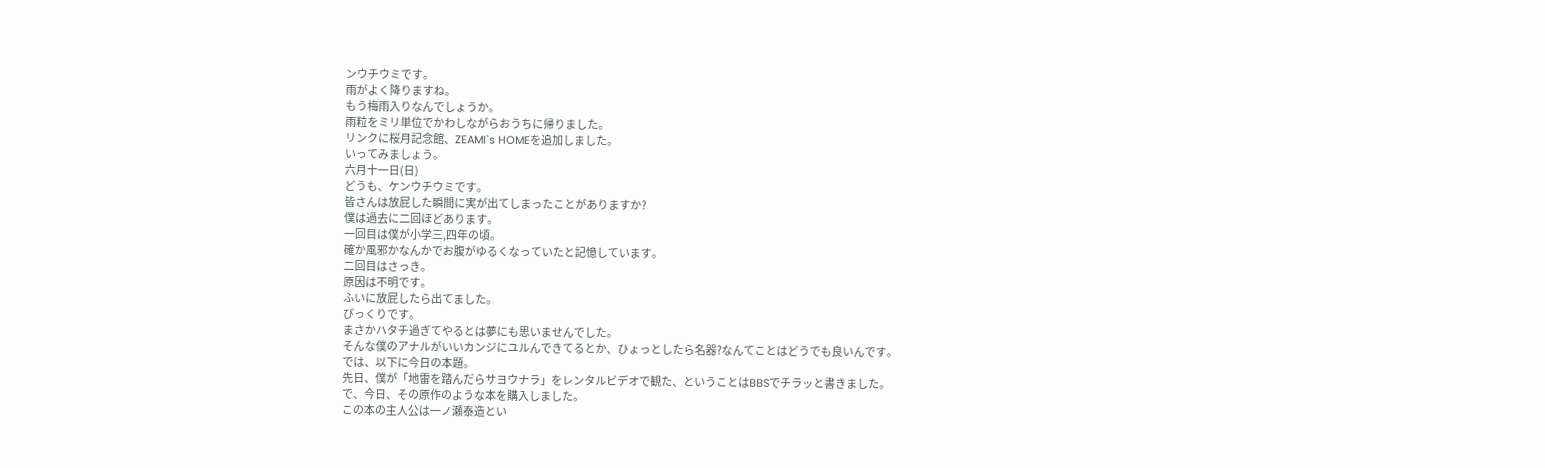ンウチウミです。
雨がよく降りますね。
もう梅雨入りなんでしょうか。
雨粒をミリ単位でかわしながらおうちに帰りました。
リンクに桜月記念館、ZEAMI`s HOMEを追加しました。
いってみましょう。
六月十一日(日)
どうも、ケンウチウミです。
皆さんは放屁した瞬間に実が出てしまったことがありますか?
僕は過去に二回ほどあります。
一回目は僕が小学三,四年の頃。
確か風邪かなんかでお腹がゆるくなっていたと記憶しています。
二回目はさっき。
原因は不明です。
ふいに放屁したら出てました。
びっくりです。
まさかハタチ過ぎてやるとは夢にも思いませんでした。
そんな僕のアナルがいいカンジにユルんできてるとか、ひょっとしたら名器?なんてことはどうでも良いんです。
では、以下に今日の本題。
先日、僕が「地雷を踏んだらサヨウナラ」をレンタルビデオで観た、ということはBBSでチラッと書きました。
で、今日、その原作のような本を購入しました。
この本の主人公は一ノ瀬泰造とい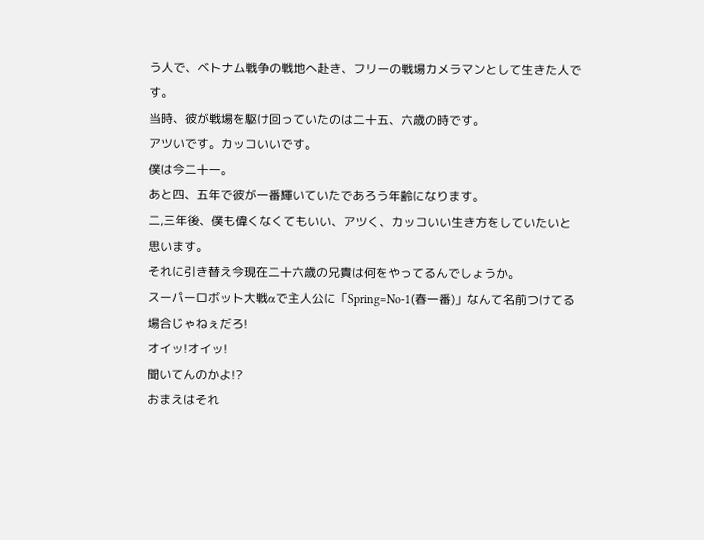う人で、ベトナム戦争の戦地へ赴き、フリーの戦場カメラマンとして生きた人です。
当時、彼が戦場を駆け回っていたのは二十五、六歳の時です。
アツいです。カッコいいです。
僕は今二十一。
あと四、五年で彼が一番輝いていたであろう年齢になります。
二,三年後、僕も偉くなくてもいい、アツく、カッコいい生き方をしていたいと思います。
それに引き替え今現在二十六歳の兄貴は何をやってるんでしょうか。
スーパーロボット大戦αで主人公に「Spring=No-1(春一番)」なんて名前つけてる場合じゃねぇだろ!
オイッ!オイッ!
聞いてんのかよ!?
おまえはそれ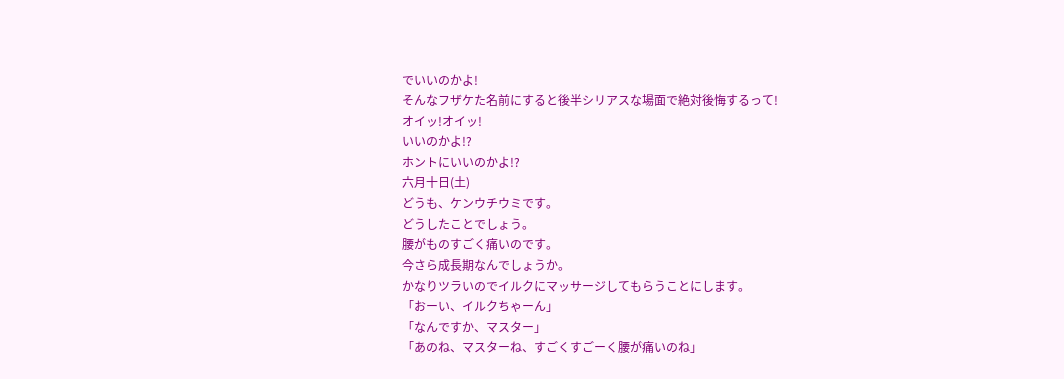でいいのかよ!
そんなフザケた名前にすると後半シリアスな場面で絶対後悔するって!
オイッ!オイッ!
いいのかよ!?
ホントにいいのかよ!?
六月十日(土)
どうも、ケンウチウミです。
どうしたことでしょう。
腰がものすごく痛いのです。
今さら成長期なんでしょうか。
かなりツラいのでイルクにマッサージしてもらうことにします。
「おーい、イルクちゃーん」
「なんですか、マスター」
「あのね、マスターね、すごくすごーく腰が痛いのね」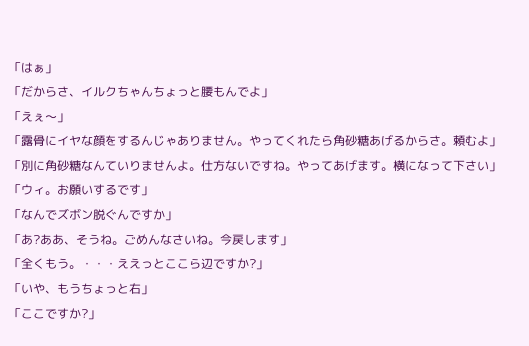「はぁ」
「だからさ、イルクちゃんちょっと腰もんでよ」
「えぇ〜」
「露骨にイヤな顔をするんじゃありません。やってくれたら角砂糖あげるからさ。頼むよ」
「別に角砂糖なんていりませんよ。仕方ないですね。やってあげます。横になって下さい」
「ウィ。お願いするです」
「なんでズボン脱ぐんですか」
「あ?ああ、そうね。ごめんなさいね。今戻します」
「全くもう。・・・ええっとここら辺ですか?」
「いや、もうちょっと右」
「ここですか?」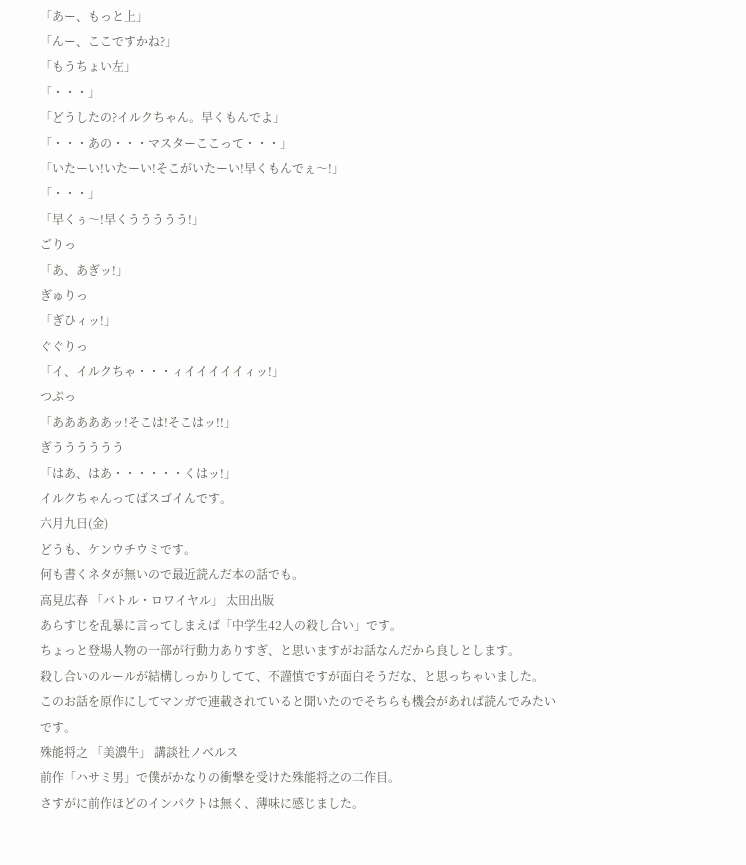「あー、もっと上」
「んー、ここですかね?」
「もうちょい左」
「・・・」
「どうしたの?イルクちゃん。早くもんでよ」
「・・・あの・・・マスターここって・・・」
「いたーい!いたーい!そこがいたーい!早くもんでぇ〜!」
「・・・」
「早くぅ〜!早くううううう!」
ごりっ
「あ、あぎッ!」
ぎゅりっ
「ぎひィッ!」
ぐぐりっ
「イ、イルクちゃ・・・ィイイイイイィッ!」
つぷっ
「あああああッ!そこは!そこはッ!!」
ぎうううううう
「はあ、はあ・・・・・・くはッ!」
イルクちゃんってばスゴイんです。
六月九日(金)
どうも、ケンウチウミです。
何も書くネタが無いので最近読んだ本の話でも。
高見広春 「バトル・ロワイヤル」 太田出版
あらすじを乱暴に言ってしまえば「中学生42人の殺し合い」です。
ちょっと登場人物の一部が行動力ありすぎ、と思いますがお話なんだから良しとします。
殺し合いのルールが結構しっかりしてて、不謹慎ですが面白そうだな、と思っちゃいました。
このお話を原作にしてマンガで連載されていると聞いたのでそちらも機会があれば読んでみたいです。
殊能将之 「美濃牛」 講談社ノベルス
前作「ハサミ男」で僕がかなりの衝撃を受けた殊能将之の二作目。
さすがに前作ほどのインパクトは無く、薄味に感じました。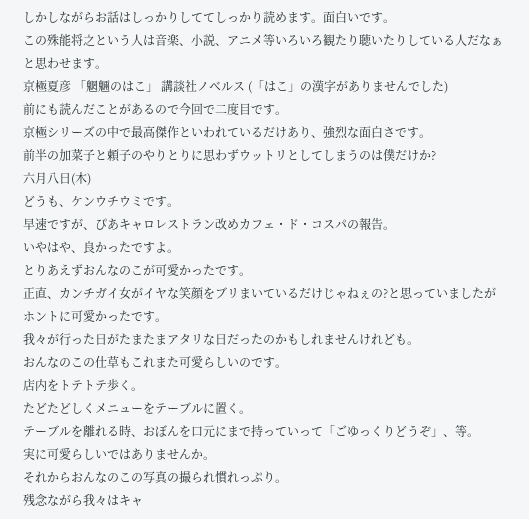しかしながらお話はしっかりしててしっかり読めます。面白いです。
この殊能将之という人は音楽、小説、アニメ等いろいろ観たり聴いたりしている人だなぁと思わせます。
京極夏彦 「魍魎のはこ」 講談社ノベルス (「はこ」の漢字がありませんでした)
前にも読んだことがあるので今回で二度目です。
京極シリーズの中で最高傑作といわれているだけあり、強烈な面白さです。
前半の加菜子と頼子のやりとりに思わずウットリとしてしまうのは僕だけか?
六月八日(木)
どうも、ケンウチウミです。
早速ですが、ぴあキャロレストラン改めカフェ・ド・コスパの報告。
いやはや、良かったですよ。
とりあえずおんなのこが可愛かったです。
正直、カンチガイ女がイヤな笑顔をブリまいているだけじゃねぇの?と思っていましたがホントに可愛かったです。
我々が行った日がたまたまアタリな日だったのかもしれませんけれども。
おんなのこの仕草もこれまた可愛らしいのです。
店内をトテトテ歩く。
たどたどしくメニューをテーブルに置く。
テーブルを離れる時、おぼんを口元にまで持っていって「ごゆっくりどうぞ」、等。
実に可愛らしいではありませんか。
それからおんなのこの写真の撮られ慣れっぷり。
残念ながら我々はキャ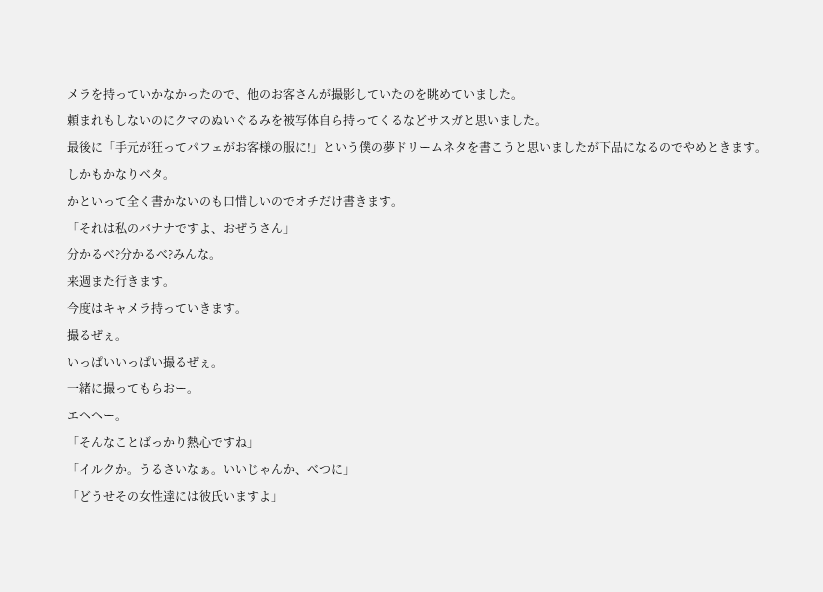メラを持っていかなかったので、他のお客さんが撮影していたのを眺めていました。
頼まれもしないのにクマのぬいぐるみを被写体自ら持ってくるなどサスガと思いました。
最後に「手元が狂ってパフェがお客様の服に!」という僕の夢ドリームネタを書こうと思いましたが下品になるのでやめときます。
しかもかなりベタ。
かといって全く書かないのも口惜しいのでオチだけ書きます。
「それは私のバナナですよ、おぜうさん」
分かるべ?分かるべ?みんな。
来週また行きます。
今度はキャメラ持っていきます。
撮るぜぇ。
いっぱいいっぱい撮るぜぇ。
一緒に撮ってもらおー。
エヘヘー。
「そんなことばっかり熱心ですね」
「イルクか。うるさいなぁ。いいじゃんか、べつに」
「どうせその女性達には彼氏いますよ」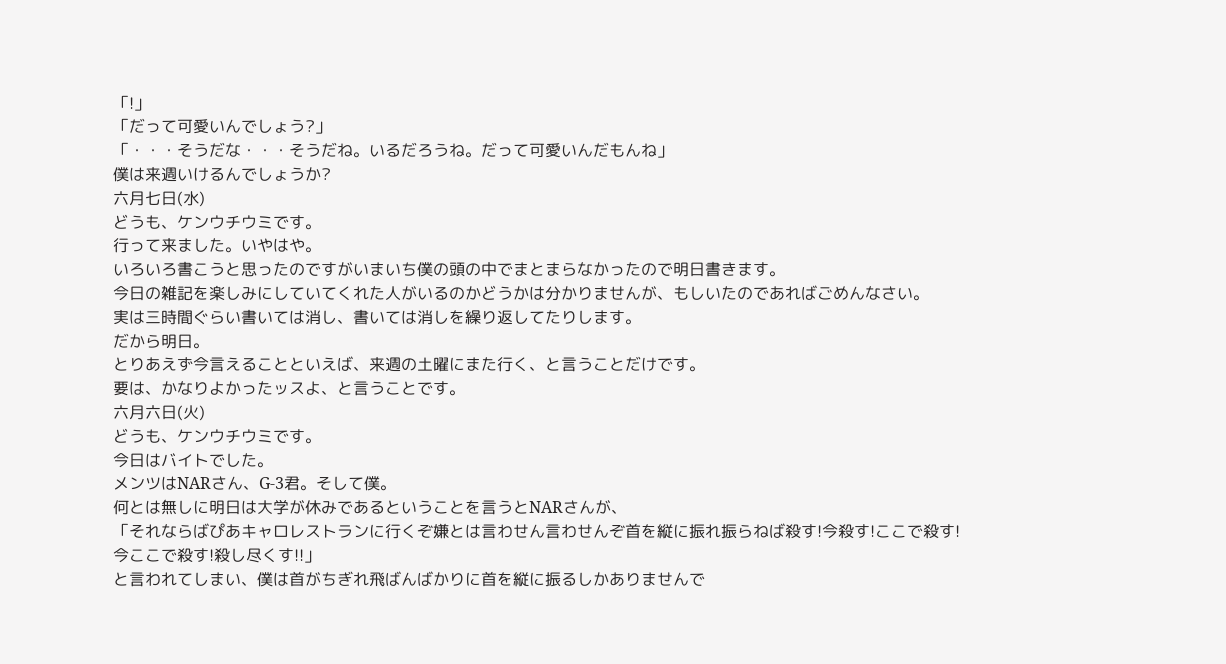「!」
「だって可愛いんでしょう?」
「・・・そうだな・・・そうだね。いるだろうね。だって可愛いんだもんね」
僕は来週いけるんでしょうか?
六月七日(水)
どうも、ケンウチウミです。
行って来ました。いやはや。
いろいろ書こうと思ったのですがいまいち僕の頭の中でまとまらなかったので明日書きます。
今日の雑記を楽しみにしていてくれた人がいるのかどうかは分かりませんが、もしいたのであればごめんなさい。
実は三時間ぐらい書いては消し、書いては消しを繰り返してたりします。
だから明日。
とりあえず今言えることといえば、来週の土曜にまた行く、と言うことだけです。
要は、かなりよかったッスよ、と言うことです。
六月六日(火)
どうも、ケンウチウミです。
今日はバイトでした。
メンツはNARさん、G-3君。そして僕。
何とは無しに明日は大学が休みであるということを言うとNARさんが、
「それならばぴあキャロレストランに行くぞ嫌とは言わせん言わせんぞ首を縦に振れ振らねば殺す!今殺す!ここで殺す!
今ここで殺す!殺し尽くす!!」
と言われてしまい、僕は首がちぎれ飛ばんばかりに首を縦に振るしかありませんで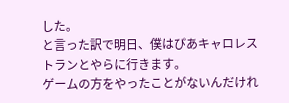した。
と言った訳で明日、僕はぴあキャロレストランとやらに行きます。
ゲームの方をやったことがないんだけれ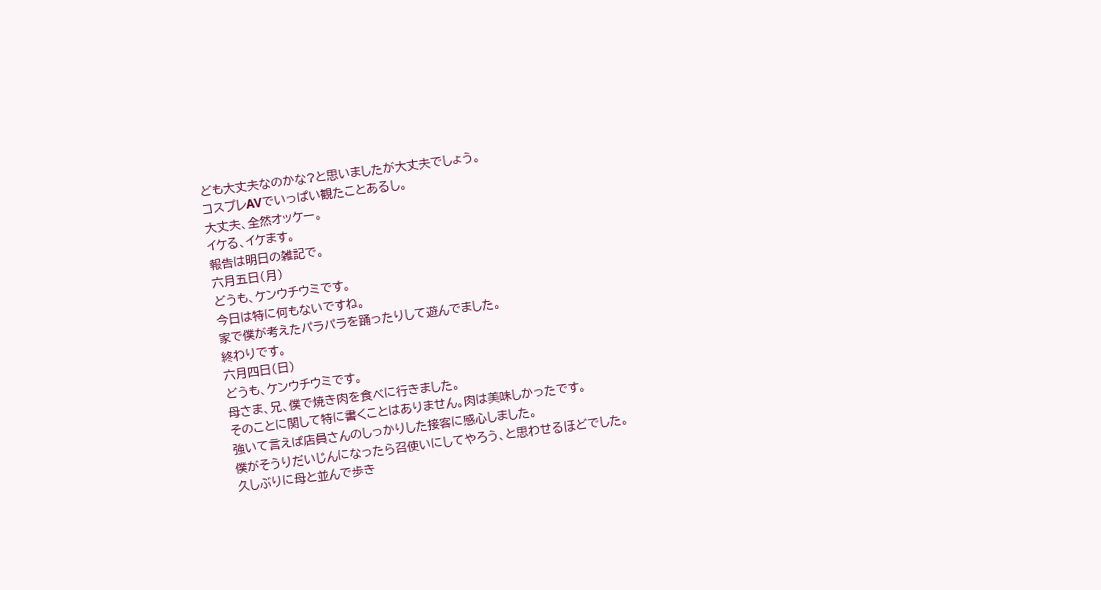ども大丈夫なのかな?と思いましたが大丈夫でしょう。
コスプレAVでいっぱい観たことあるし。
大丈夫、全然オッケー。
イケる、イケます。
報告は明日の雑記で。
六月五日(月)
どうも、ケンウチウミです。
今日は特に何もないですね。
家で僕が考えたパラパラを踊ったりして遊んでました。
終わりです。
六月四日(日)
どうも、ケンウチウミです。
母さま、兄、僕で焼き肉を食べに行きました。
そのことに関して特に書くことはありません。肉は美味しかったです。
強いて言えば店員さんのしっかりした接客に感心しました。
僕がそうりだいじんになったら召使いにしてやろう、と思わせるほどでした。
久しぶりに母と並んで歩き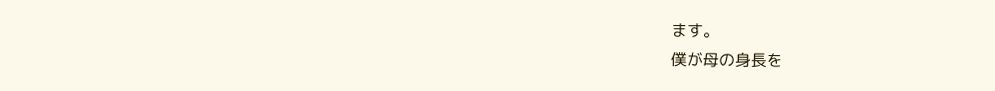ます。
僕が母の身長を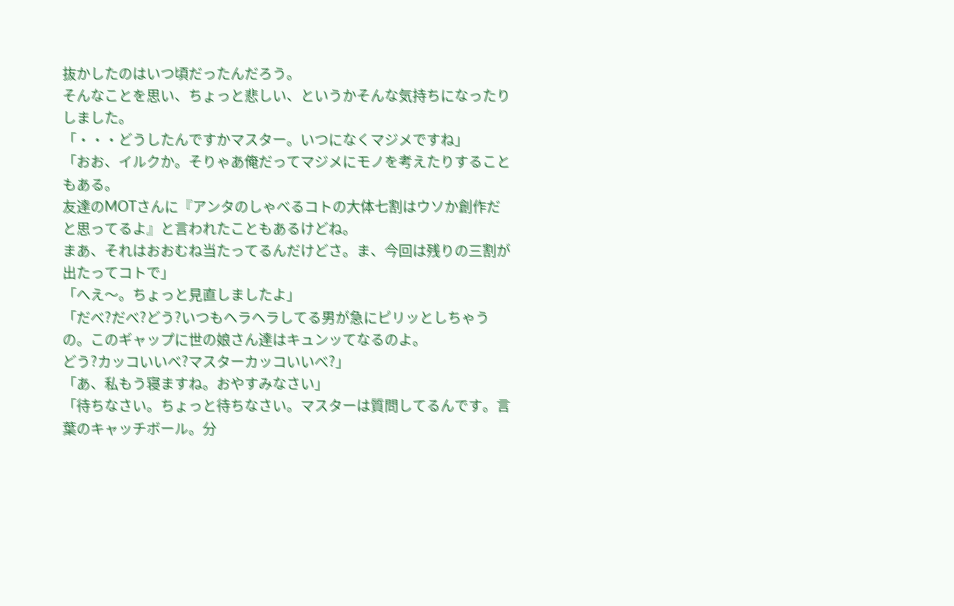抜かしたのはいつ頃だったんだろう。
そんなことを思い、ちょっと悲しい、というかそんな気持ちになったりしました。
「・・・どうしたんですかマスター。いつになくマジメですね」
「おお、イルクか。そりゃあ俺だってマジメにモノを考えたりすることもある。
友達のMOTさんに『アンタのしゃべるコトの大体七割はウソか創作だと思ってるよ』と言われたこともあるけどね。
まあ、それはおおむね当たってるんだけどさ。ま、今回は残りの三割が出たってコトで」
「へえ〜。ちょっと見直しましたよ」
「だべ?だべ?どう?いつもヘラヘラしてる男が急にピリッとしちゃうの。このギャップに世の娘さん達はキュンッてなるのよ。
どう?カッコいいべ?マスターカッコいいべ?」
「あ、私もう寝ますね。おやすみなさい」
「待ちなさい。ちょっと待ちなさい。マスターは質問してるんです。言葉のキャッチボール。分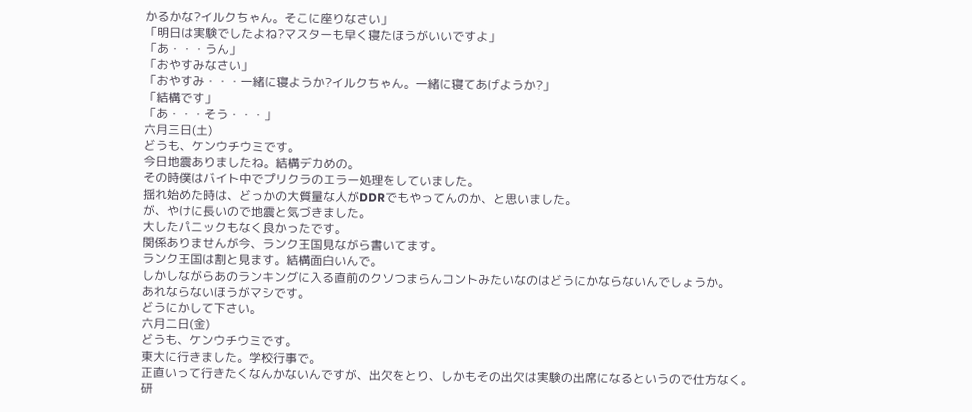かるかな?イルクちゃん。そこに座りなさい」
「明日は実験でしたよね?マスターも早く寝たほうがいいですよ」
「あ・・・うん」
「おやすみなさい」
「おやすみ・・・一緒に寝ようか?イルクちゃん。一緒に寝てあげようか?」
「結構です」
「あ・・・そう・・・」
六月三日(土)
どうも、ケンウチウミです。
今日地震ありましたね。結構デカめの。
その時僕はバイト中でプリクラのエラー処理をしていました。
揺れ始めた時は、どっかの大質量な人がDDRでもやってんのか、と思いました。
が、やけに長いので地震と気づきました。
大したパニックもなく良かったです。
関係ありませんが今、ランク王国見ながら書いてます。
ランク王国は割と見ます。結構面白いんで。
しかしながらあのランキングに入る直前のクソつまらんコントみたいなのはどうにかならないんでしょうか。
あれならないほうがマシです。
どうにかして下さい。
六月二日(金)
どうも、ケンウチウミです。
東大に行きました。学校行事で。
正直いって行きたくなんかないんですが、出欠をとり、しかもその出欠は実験の出席になるというので仕方なく。
研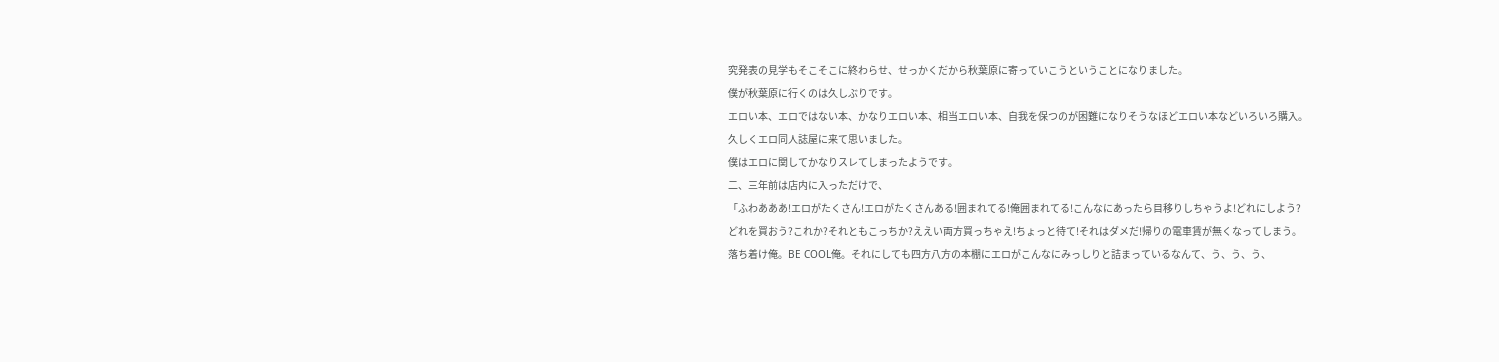究発表の見学もそこそこに終わらせ、せっかくだから秋葉原に寄っていこうということになりました。
僕が秋葉原に行くのは久しぶりです。
エロい本、エロではない本、かなりエロい本、相当エロい本、自我を保つのが困難になりそうなほどエロい本などいろいろ購入。
久しくエロ同人誌屋に来て思いました。
僕はエロに関してかなりスレてしまったようです。
二、三年前は店内に入っただけで、
「ふわあああ!エロがたくさん!エロがたくさんある!囲まれてる!俺囲まれてる!こんなにあったら目移りしちゃうよ!どれにしよう?
どれを買おう?これか?それともこっちか?ええい両方買っちゃえ!ちょっと待て!それはダメだ!帰りの電車賃が無くなってしまう。
落ち着け俺。BE COOL俺。それにしても四方八方の本棚にエロがこんなにみっしりと詰まっているなんて、う、う、う、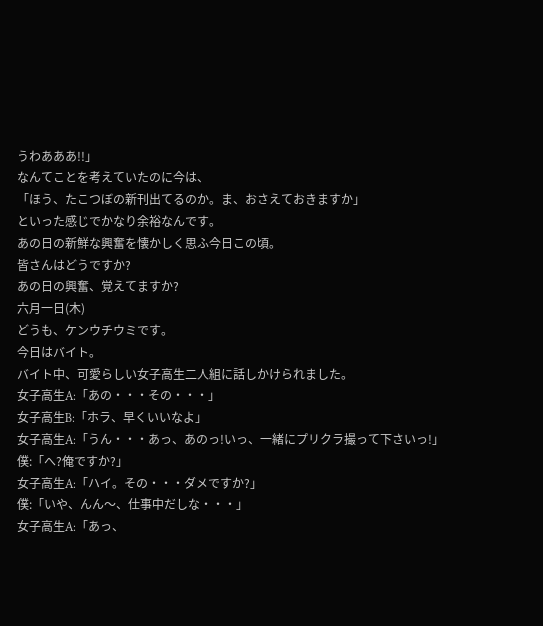うわあああ!!」
なんてことを考えていたのに今は、
「ほう、たこつぼの新刊出てるのか。ま、おさえておきますか」
といった感じでかなり余裕なんです。
あの日の新鮮な興奮を懐かしく思ふ今日この頃。
皆さんはどうですか?
あの日の興奮、覚えてますか?
六月一日(木)
どうも、ケンウチウミです。
今日はバイト。
バイト中、可愛らしい女子高生二人組に話しかけられました。
女子高生A:「あの・・・その・・・」
女子高生B:「ホラ、早くいいなよ」
女子高生A:「うん・・・あっ、あのっ!いっ、一緒にプリクラ撮って下さいっ!」
僕:「へ?俺ですか?」
女子高生A:「ハイ。その・・・ダメですか?」
僕:「いや、んん〜、仕事中だしな・・・」
女子高生A:「あっ、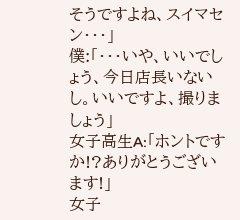そうですよね、スイマセン・・・」
僕:「・・・いや、いいでしょう、今日店長いないし。いいですよ、撮りましょう」
女子高生A:「ホントですか!?ありがとうございます!」
女子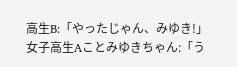高生B:「やったじゃん、みゆき!」
女子高生Aことみゆきちゃん:「う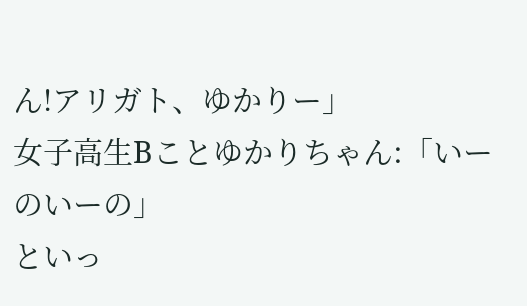ん!アリガト、ゆかりー」
女子高生Bことゆかりちゃん:「いーのいーの」
といっ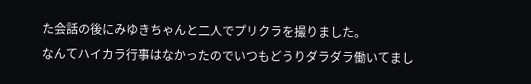た会話の後にみゆきちゃんと二人でプリクラを撮りました。
なんてハイカラ行事はなかったのでいつもどうりダラダラ働いてまし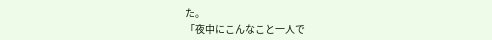た。
「夜中にこんなこと一人で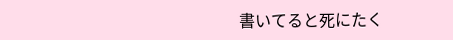書いてると死にたく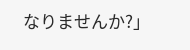なりませんか?」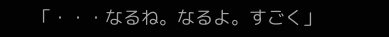「・・・なるね。なるよ。すごく」